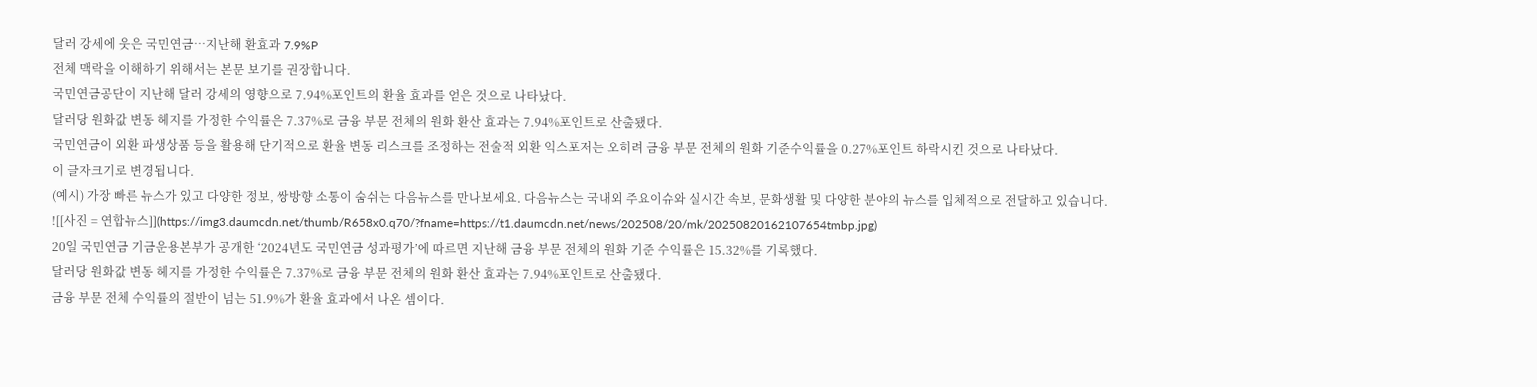달러 강세에 웃은 국민연금…지난해 환효과 7.9%P
전체 맥락을 이해하기 위해서는 본문 보기를 권장합니다.
국민연금공단이 지난해 달러 강세의 영향으로 7.94%포인트의 환율 효과를 얻은 것으로 나타났다.
달러당 원화값 변동 헤지를 가정한 수익률은 7.37%로 금융 부문 전체의 원화 환산 효과는 7.94%포인트로 산출됐다.
국민연금이 외환 파생상품 등을 활용해 단기적으로 환율 변동 리스크를 조정하는 전술적 외환 익스포저는 오히려 금융 부문 전체의 원화 기준수익률을 0.27%포인트 하락시킨 것으로 나타났다.
이 글자크기로 변경됩니다.
(예시) 가장 빠른 뉴스가 있고 다양한 정보, 쌍방향 소통이 숨쉬는 다음뉴스를 만나보세요. 다음뉴스는 국내외 주요이슈와 실시간 속보, 문화생활 및 다양한 분야의 뉴스를 입체적으로 전달하고 있습니다.
![[사진 = 연합뉴스]](https://img3.daumcdn.net/thumb/R658x0.q70/?fname=https://t1.daumcdn.net/news/202508/20/mk/20250820162107654tmbp.jpg)
20일 국민연금 기금운용본부가 공개한 ‘2024년도 국민연금 성과평가’에 따르면 지난해 금융 부문 전체의 원화 기준 수익률은 15.32%를 기록했다.
달러당 원화값 변동 헤지를 가정한 수익률은 7.37%로 금융 부문 전체의 원화 환산 효과는 7.94%포인트로 산출됐다.
금융 부문 전체 수익률의 절반이 넘는 51.9%가 환율 효과에서 나온 셈이다.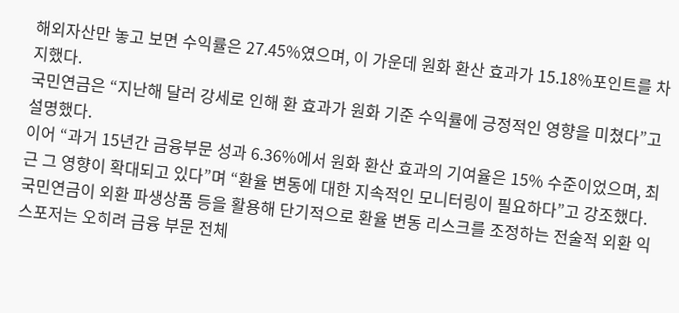해외자산만 놓고 보면 수익률은 27.45%였으며, 이 가운데 원화 환산 효과가 15.18%포인트를 차지했다.
국민연금은 “지난해 달러 강세로 인해 환 효과가 원화 기준 수익률에 긍정적인 영향을 미쳤다”고 설명했다.
이어 “과거 15년간 금융부문 성과 6.36%에서 원화 환산 효과의 기여율은 15% 수준이었으며, 최근 그 영향이 확대되고 있다”며 “환율 변동에 대한 지속적인 모니터링이 필요하다”고 강조했다.
국민연금이 외환 파생상품 등을 활용해 단기적으로 환율 변동 리스크를 조정하는 전술적 외환 익스포저는 오히려 금융 부문 전체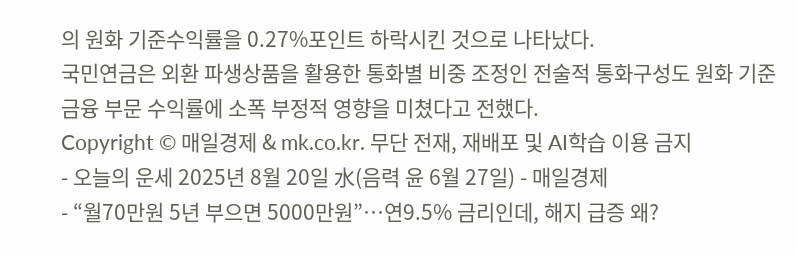의 원화 기준수익률을 0.27%포인트 하락시킨 것으로 나타났다.
국민연금은 외환 파생상품을 활용한 통화별 비중 조정인 전술적 통화구성도 원화 기준 금융 부문 수익률에 소폭 부정적 영향을 미쳤다고 전했다.
Copyright © 매일경제 & mk.co.kr. 무단 전재, 재배포 및 AI학습 이용 금지
- 오늘의 운세 2025년 8월 20일 水(음력 윤 6월 27일) - 매일경제
- “월70만원 5년 부으면 5000만원”…연9.5% 금리인데, 해지 급증 왜?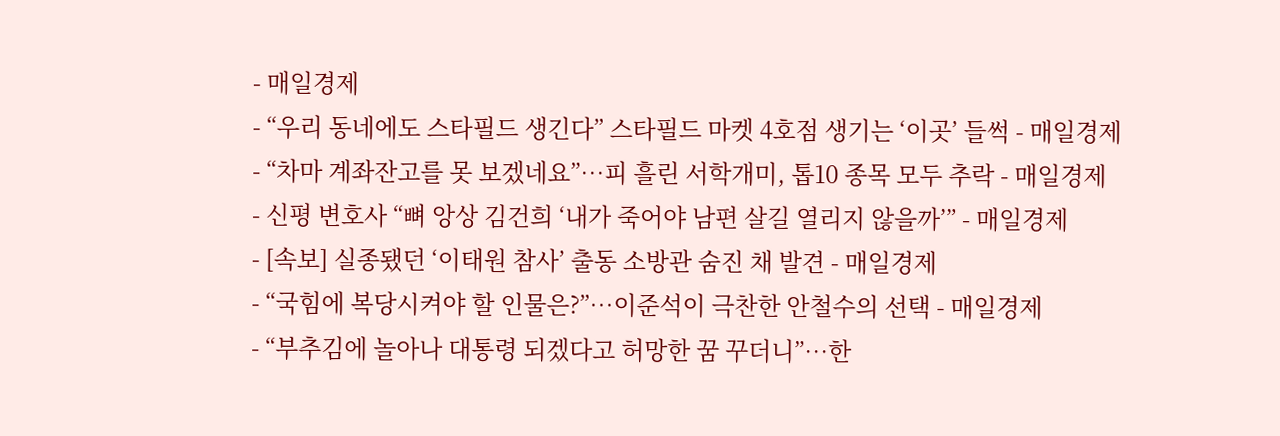- 매일경제
- “우리 동네에도 스타필드 생긴다” 스타필드 마켓 4호점 생기는 ‘이곳’ 들썩 - 매일경제
- “차마 계좌잔고를 못 보겠네요”…피 흘린 서학개미, 톱10 종목 모두 추락 - 매일경제
- 신평 변호사 “뼈 앙상 김건희 ‘내가 죽어야 남편 살길 열리지 않을까’” - 매일경제
- [속보] 실종됐던 ‘이태원 참사’ 출동 소방관 숨진 채 발견 - 매일경제
- “국힘에 복당시켜야 할 인물은?”…이준석이 극찬한 안철수의 선택 - 매일경제
- “부추김에 놀아나 대통령 되겠다고 허망한 꿈 꾸더니”…한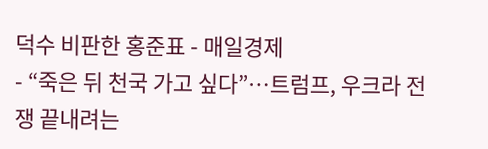덕수 비판한 홍준표 - 매일경제
- “죽은 뒤 천국 가고 싶다”…트럼프, 우크라 전쟁 끝내려는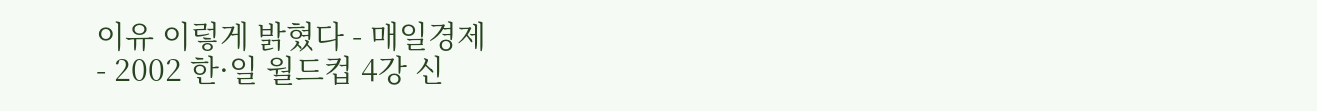이유 이렇게 밝혔다 - 매일경제
- 2002 한·일 월드컵 4강 신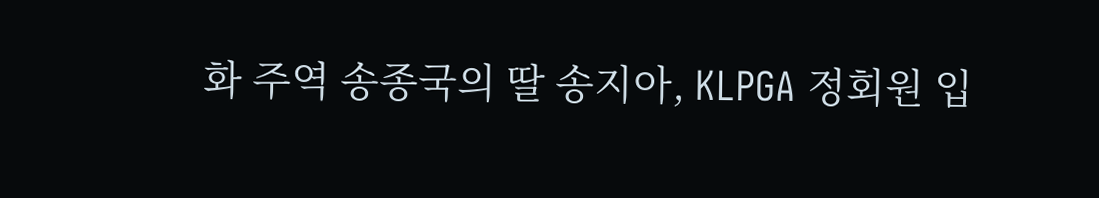화 주역 송종국의 딸 송지아, KLPGA 정회원 입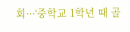회···‘중학교 1학년 때 골